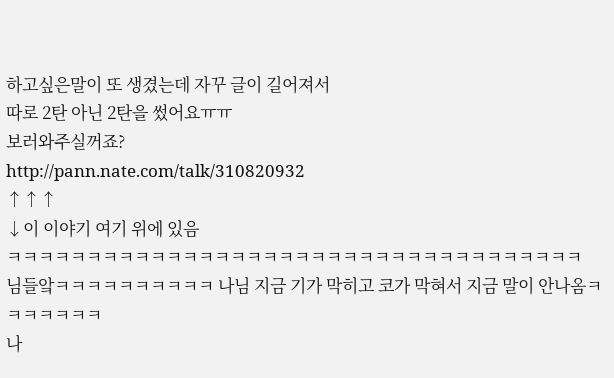하고싶은말이 또 생겼는데 자꾸 글이 길어져서
따로 2탄 아닌 2탄을 썼어요ㅠㅠ
보러와주실꺼죠?
http://pann.nate.com/talk/310820932
↑↑↑
↓이 이야기 여기 위에 있음
ㅋㅋㅋㅋㅋㅋㅋㅋㅋㅋㅋㅋㅋㅋㅋㅋㅋㅋㅋㅋㅋㅋㅋㅋㅋㅋㅋㅋㅋㅋㅋㅋㅋㅋㅋㅋ
님들앜ㅋㅋㅋㅋㅋㅋㅋㅋㅋㅋ 나님 지금 기가 막히고 코가 막혀서 지금 말이 안나옴ㅋㅋㅋㅋㅋㅋㅋ
나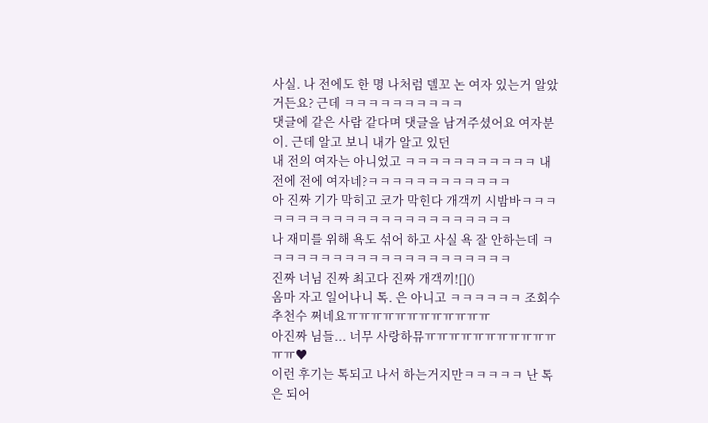사실. 나 전에도 한 명 나처럼 델꼬 논 여자 있는거 알았거든요? 근데 ㅋㅋㅋㅋㅋㅋㅋㅋㅋㅋ
댓글에 같은 사람 같다며 댓글을 남겨주셨어요 여자분이. 근데 알고 보니 내가 알고 있던
내 전의 여자는 아니었고 ㅋㅋㅋㅋㅋㅋㅋㅋㅋㅋㅋ 내 전에 전에 여자네?ㅋㅋㅋㅋㅋㅋㅋㅋㅋㅋㅋㅋ
아 진짜 기가 막히고 코가 막힌다 개객끼 시밤바ㅋㅋㅋㅋㅋㅋㅋㅋㅋㅋㅋㅋㅋㅋㅋㅋㅋㅋㅋㅋㅋㅋㅋ
나 재미를 위해 욕도 섞어 하고 사실 욕 잘 안하는데 ㅋㅋㅋㅋㅋㅋㅋㅋㅋㅋㅋㅋㅋㅋㅋㅋㅋㅋㅋㅋㅋ
진짜 너님 진짜 최고다 진짜 개객끼![]()
옴마 자고 일어나니 톡. 은 아니고 ㅋㅋㅋㅋㅋㅋ 조회수 추천수 쩌네요ㅠㅠㅠㅠㅠㅠㅠㅠㅠㅠㅠㅠ
아진짜 님들... 너무 사랑하뮤ㅠㅠㅠㅠㅠㅠㅠㅠㅠㅠㅠㅠㅠ♥
이런 후기는 톡되고 나서 하는거지만ㅋㅋㅋㅋㅋ 난 톡은 되어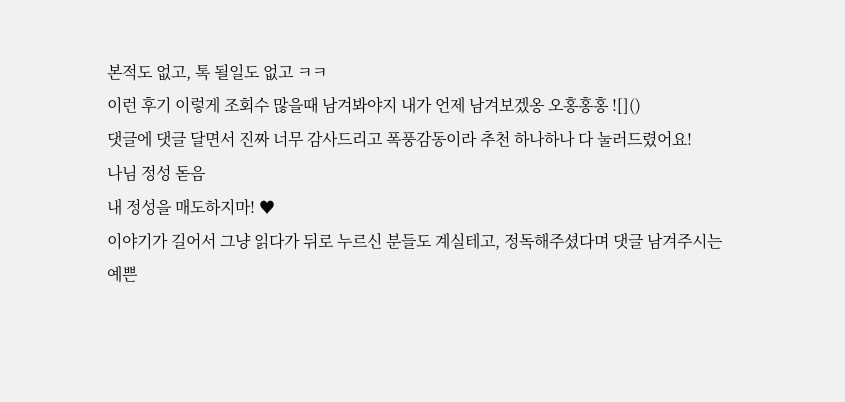본적도 없고, 톡 될일도 없고 ㅋㅋ
이런 후기 이렇게 조회수 많을때 남겨봐야지 내가 언제 남겨보겠옹 오홍홍홍 ![]()
댓글에 댓글 달면서 진짜 너무 감사드리고 폭풍감동이라 추천 하나하나 다 눌러드렸어요!
나님 정성 돋음
내 정성을 매도하지마! ♥
이야기가 길어서 그냥 읽다가 뒤로 누르신 분들도 계실테고, 정독해주셨다며 댓글 남겨주시는
예쁜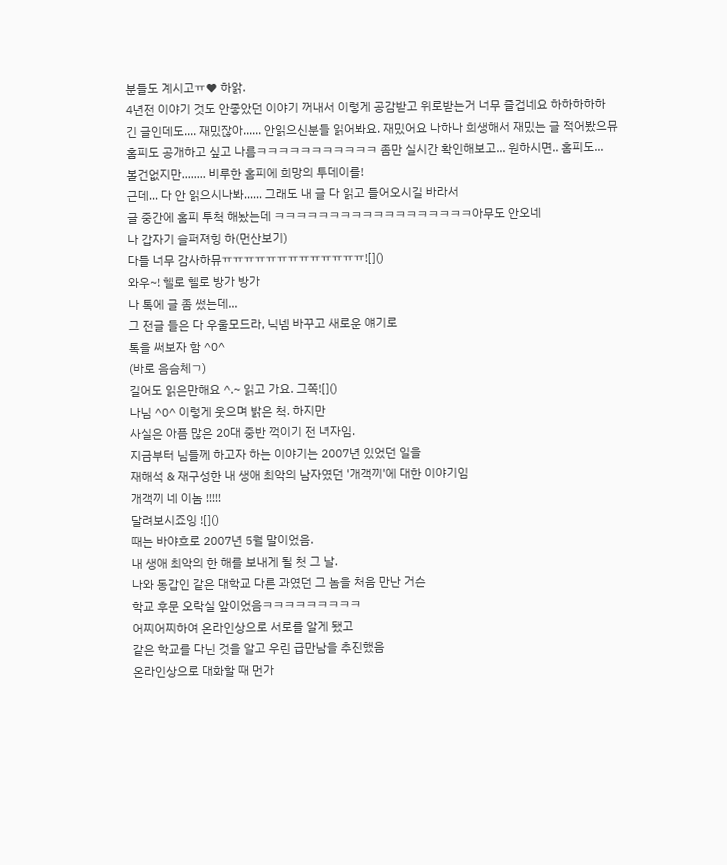분들도 계시고ㅠ♥ 하앍.
4년전 이야기 것도 안좋았던 이야기 꺼내서 이렇게 공감받고 위로받는거 너무 즐겁네요 하하하하하
긴 글인데도.... 재밌잖아...... 안읽으신분들 읽어봐요. 재밌어요 나하나 희생해서 재밌는 글 적어봤으뮤
홈피도 공개하고 싶고 나름ㅋㅋㅋㅋㅋㅋㅋㅋㅋㅋㅋ 좀만 실시간 확인해보고... 원하시면.. 홈피도...
볼건없지만........ 비루한 홈피에 희망의 투데이를!
근데... 다 안 읽으시나봐...... 그래도 내 글 다 읽고 들어오시길 바라서
글 중간에 홈피 투척 해놨는데 ㅋㅋㅋㅋㅋㅋㅋㅋㅋㅋㅋㅋㅋㅋㅋㅋㅋㅋ아무도 안오네
나 갑자기 슬퍼져힝 하(먼산보기)
다들 너무 감사하뮤ㅠㅠㅠㅠㅠㅠㅠㅠㅠㅠㅠㅠㅠ![]()
와우~! 헬로 헬로 방가 방가
나 톡에 글 좀 썼는데...
그 전글 들은 다 우울모드라, 닉넴 바꾸고 새로운 얘기로
톡을 써보자 함 ^0^
(바로 음슴체ㄱ)
길어도 읽은만해요 ^.~ 읽고 가요. 그쪽![]()
나님 ^0^ 이렇게 웃으며 밝은 척. 하지만
사실은 아픔 많은 20대 중반 꺽이기 전 녀자임.
지금부터 님들께 하고자 하는 이야기는 2007년 있었던 일을
재해석 & 재구성한 내 생애 최악의 남자였던 '개객끼'에 대한 이야기임
개객끼 네 이놈 !!!!!
달려보시죠잉 ![]()
때는 바야흐로 2007년 5월 말이었음.
내 생애 최악의 한 해를 보내게 될 첫 그 날.
나와 동갑인 같은 대학교 다른 과였던 그 놈을 처음 만난 거슨
학교 후문 오락실 앞이었음ㅋㅋㅋㅋㅋㅋㅋㅋㅋ
어찌어찌하여 온라인상으로 서로를 알게 됐고
같은 학교를 다닌 것을 알고 우린 급만남을 추진했음
온라인상으로 대화할 때 먼가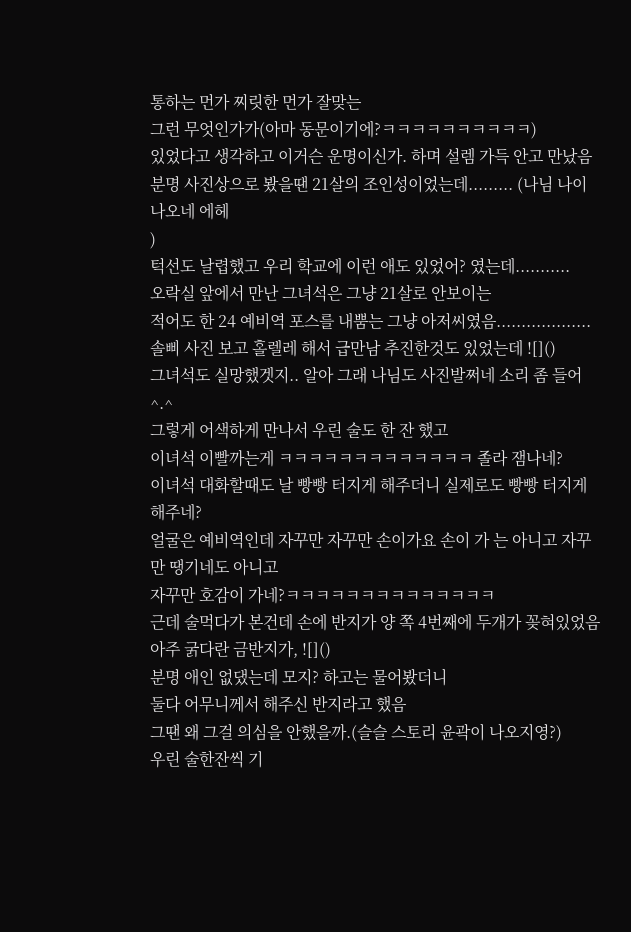통하는 먼가 찌릿한 먼가 잘맞는
그런 무엇인가가(아마 동문이기에?ㅋㅋㅋㅋㅋㅋㅋㅋㅋㅋ)
있었다고 생각하고 이거슨 운명이신가. 하며 설렘 가득 안고 만났음
분명 사진상으로 봤을땐 21살의 조인성이었는데......... (나님 나이나오네 에헤
)
턱선도 날렵했고 우리 학교에 이런 애도 있었어? 였는데...........
오락실 앞에서 만난 그녀석은 그냥 21살로 안보이는
적어도 한 24 예비역 포스를 내뿜는 그냥 아저씨였음...................
솔삐 사진 보고 홀렐레 해서 급만남 추진한것도 있었는데 ![]()
그녀석도 실망했겟지.. 알아 그래 나님도 사진발쩌네 소리 좀 들어 ^.^
그렇게 어색하게 만나서 우린 술도 한 잔 했고
이녀석 이빨까는게 ㅋㅋㅋㅋㅋㅋㅋㅋㅋㅋㅋㅋㅋ 졸라 잼나네?
이녀석 대화할때도 날 빵빵 터지게 해주더니 실제로도 빵빵 터지게 해주네?
얼굴은 예비역인데 자꾸만 자꾸만 손이가요 손이 가 는 아니고 자꾸만 땡기네도 아니고
자꾸만 호감이 가네?ㅋㅋㅋㅋㅋㅋㅋㅋㅋㅋㅋㅋㅋㅋ
근데 술먹다가 본건데 손에 반지가 양 쪽 4번째에 두개가 꽂혀있었음
아주 굵다란 금반지가, ![]()
분명 애인 없댔는데 모지? 하고는 물어봤더니
둘다 어무니께서 해주신 반지라고 했음
그땐 왜 그걸 의심을 안했을까.(슬슬 스토리 윤곽이 나오지영?)
우린 술한잔씩 기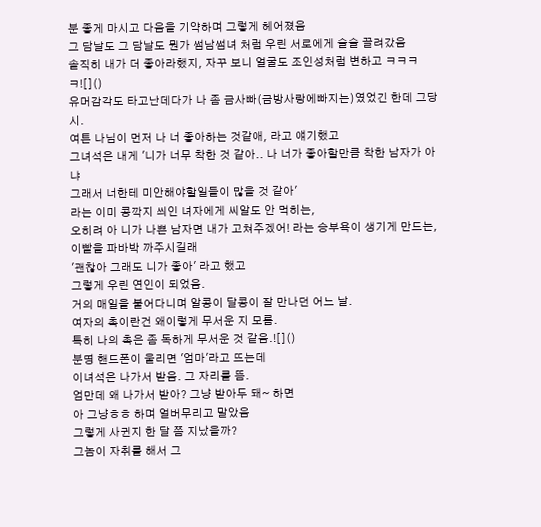분 좋게 마시고 다음을 기약하며 그렇게 헤어졌음
그 담날도 그 담날도 뭔가 썸남썸녀 처럼 우린 서로에게 슬슬 끌려갔음
솔직히 내가 더 좋아라했지, 자꾸 보니 얼굴도 조인성처럼 변하고 ㅋㅋㅋㅋ![]()
유머감각도 타고난데다가 나 좀 금사빠(금방사랑에빠지는)였었긴 한데 그당시.
여튼 나님이 먼저 나 너 좋아하는 것같애, 라고 얘기했고
그녀석은 내게 '니가 너무 착한 것 같아.. 나 너가 좋아할만큼 착한 남자가 아냐
그래서 너한테 미안해야할일들이 많을 것 같아'
라는 이미 콩깍지 씌인 녀자에게 씨알도 안 먹히는,
오히려 아 니가 나쁜 남자면 내가 고쳐주겠어! 라는 승부욕이 생기게 만드는,
이빨을 파바박 까주시길래
'괜찮아 그래도 니가 좋아' 라고 했고
그렇게 우린 연인이 되었음.
거의 매일을 붙어다니며 알콩이 달콩이 잘 만나던 어느 날.
여자의 촉이란건 왜이렇게 무서운 지 모름.
특히 나의 촉은 좀 독하게 무서운 것 같음.![]()
분명 핸드폰이 울리면 '엄마'라고 뜨는데
이녀석은 나가서 받음. 그 자리를 뜸.
엄만데 왜 나가서 받아? 그냥 받아두 돼~ 하면
아 그냥ㅎㅎ 하며 얼버무리고 말았음
그렇게 사귄지 한 달 쯤 지났을까?
그놈이 자취를 해서 그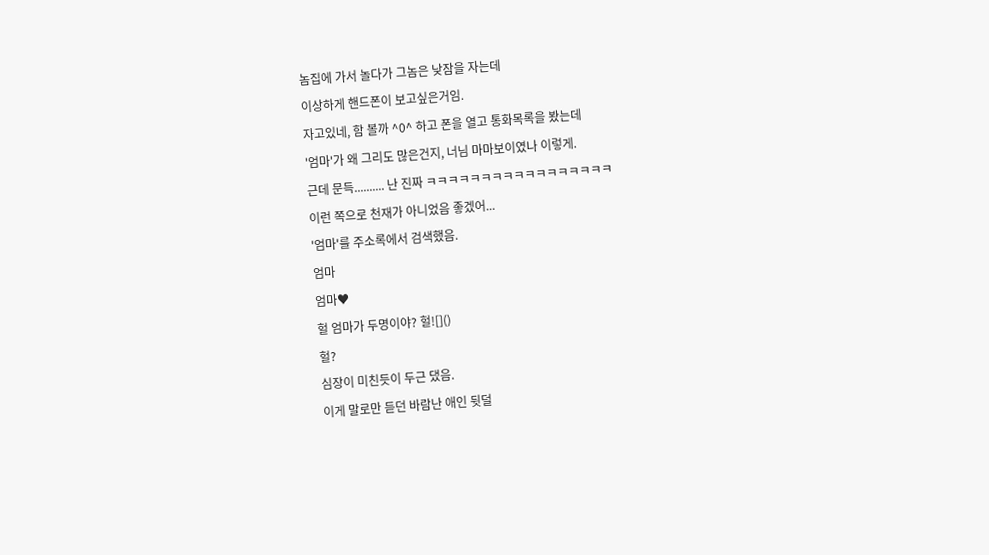놈집에 가서 놀다가 그놈은 낮잠을 자는데
이상하게 핸드폰이 보고싶은거임.
자고있네, 함 볼까 ^0^ 하고 폰을 열고 통화목록을 봤는데
'엄마'가 왜 그리도 많은건지, 너님 마마보이였나 이렇게.
근데 문득.......... 난 진짜 ㅋㅋㅋㅋㅋㅋㅋㅋㅋㅋㅋㅋㅋㅋㅋㅋㅋ
이런 쪽으로 천재가 아니었음 좋겠어...
'엄마'를 주소록에서 검색했음.
엄마
엄마♥
헐 엄마가 두명이야? 헐![]()
헐?
심장이 미친듯이 두근 댔음.
이게 말로만 듣던 바람난 애인 뒷덜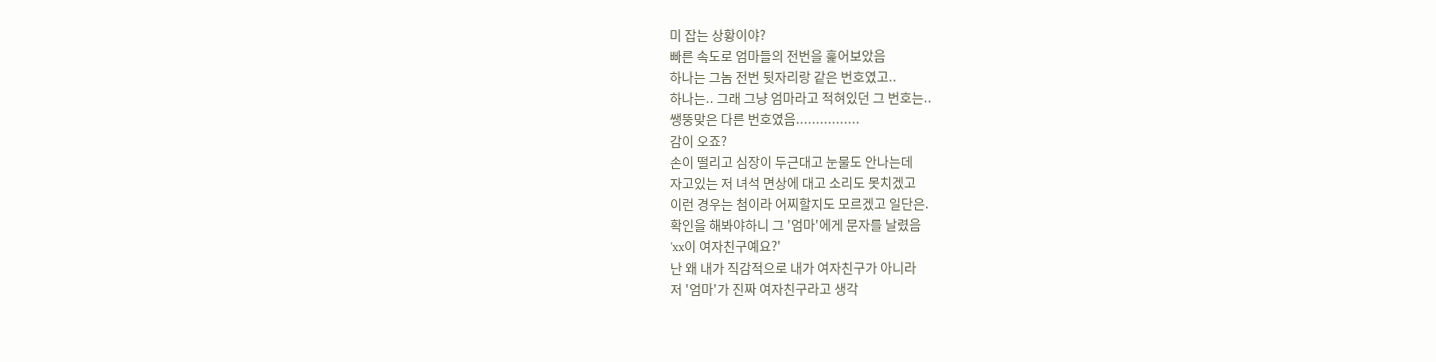미 잡는 상황이야?
빠른 속도로 엄마들의 전번을 훑어보았음
하나는 그놈 전번 뒷자리랑 같은 번호였고..
하나는.. 그래 그냥 엄마라고 적혀있던 그 번호는..
쌩뚱맞은 다른 번호였음................
감이 오죠?
손이 떨리고 심장이 두근대고 눈물도 안나는데
자고있는 저 녀석 면상에 대고 소리도 못치겠고
이런 경우는 첨이라 어찌할지도 모르겠고 일단은.
확인을 해봐야하니 그 '엄마'에게 문자를 날렸음
'xx이 여자친구예요?'
난 왜 내가 직감적으로 내가 여자친구가 아니라
저 '엄마'가 진짜 여자친구라고 생각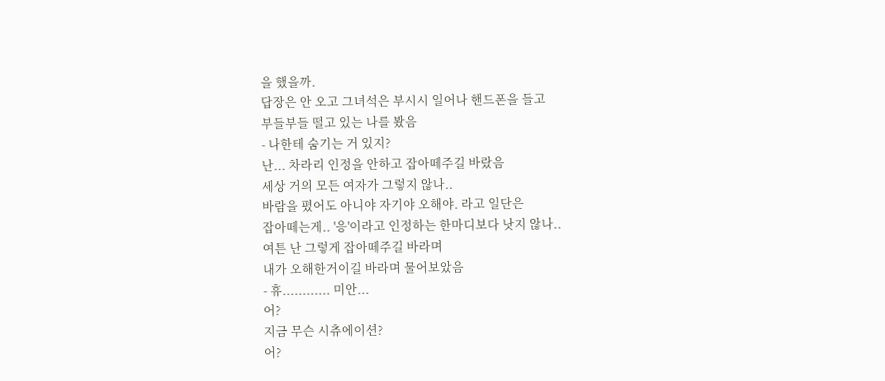을 했을까.
답장은 안 오고 그녀석은 부시시 일어나 핸드폰을 들고
부들부들 떨고 있는 나를 봤음
- 나한테 숨기는 거 있지?
난... 차라리 인정을 안하고 잡아떼주길 바랐음
세상 거의 모든 여자가 그렇지 않나..
바람을 폈어도 아니야 자기야 오해야. 라고 일단은
잡아떼는게.. '응'이라고 인정하는 한마디보다 낫지 않나..
여튼 난 그렇게 잡아떼주길 바라며
내가 오해한거이길 바라며 물어보았음
- 휴............ 미안...
어?
지금 무슨 시츄에이션?
어?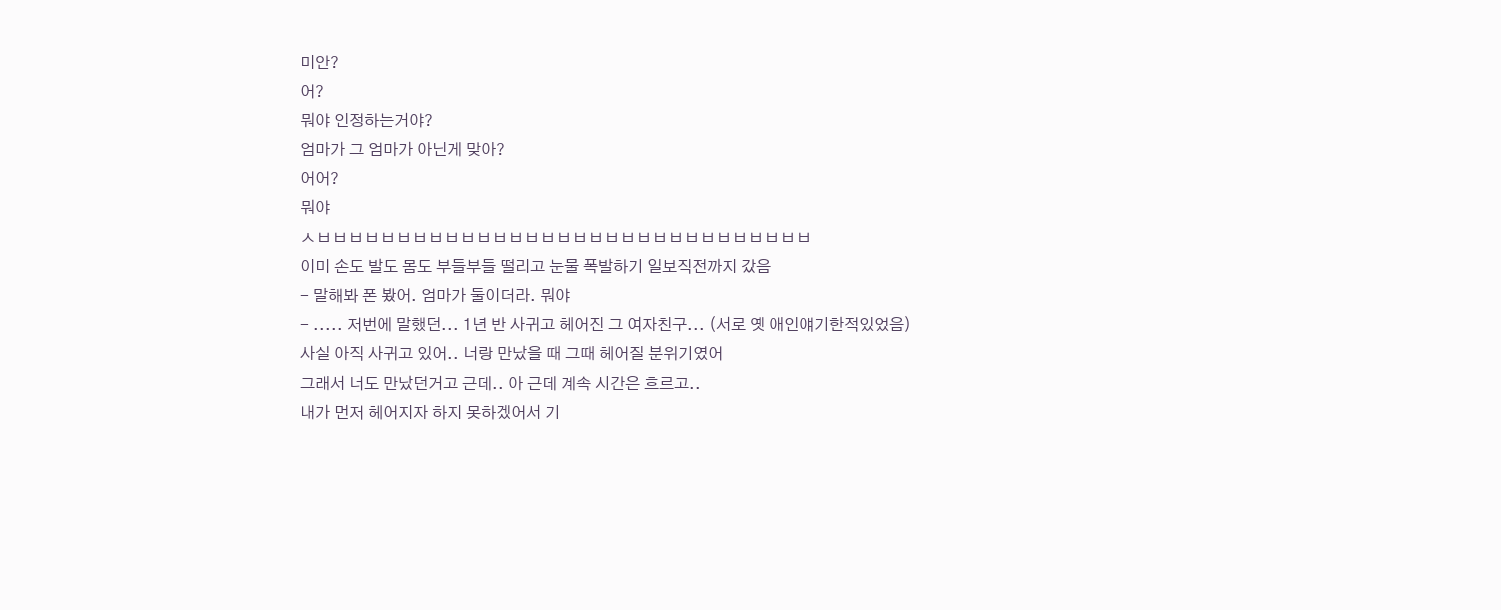미안?
어?
뭐야 인정하는거야?
엄마가 그 엄마가 아닌게 맞아?
어어?
뭐야
ㅅㅂㅂㅂㅂㅂㅂㅂㅂㅂㅂㅂㅂㅂㅂㅂㅂㅂㅂㅂㅂㅂㅂㅂㅂㅂㅂㅂㅂㅂㅂㅂ
이미 손도 발도 몸도 부들부들 떨리고 눈물 폭발하기 일보직전까지 갔음
- 말해봐 폰 봤어. 엄마가 둘이더라. 뭐야
- ..... 저번에 말했던... 1년 반 사귀고 헤어진 그 여자친구... (서로 옛 애인얘기한적있었음)
사실 아직 사귀고 있어.. 너랑 만났을 때 그때 헤어질 분위기였어
그래서 너도 만났던거고 근데.. 아 근데 계속 시간은 흐르고..
내가 먼저 헤어지자 하지 못하겠어서 기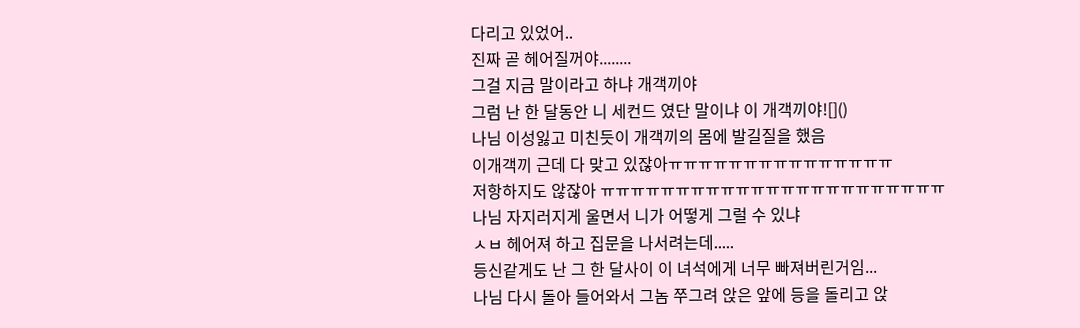다리고 있었어..
진짜 곧 헤어질꺼야........
그걸 지금 말이라고 하냐 개객끼야
그럼 난 한 달동안 니 세컨드 였단 말이냐 이 개객끼야![]()
나님 이성잃고 미친듯이 개객끼의 몸에 발길질을 했음
이개객끼 근데 다 맞고 있잖아ㅠㅠㅠㅠㅠㅠㅠㅠㅠㅠㅠㅠㅠㅠㅠ
저항하지도 않잖아 ㅠㅠㅠㅠㅠㅠㅠㅠㅠㅠㅠㅠㅠㅠㅠㅠㅠㅠㅠㅠㅠㅠㅠ
나님 자지러지게 울면서 니가 어떻게 그럴 수 있냐
ㅅㅂ 헤어져 하고 집문을 나서려는데.....
등신같게도 난 그 한 달사이 이 녀석에게 너무 빠져버린거임...
나님 다시 돌아 들어와서 그놈 쭈그려 앉은 앞에 등을 돌리고 앉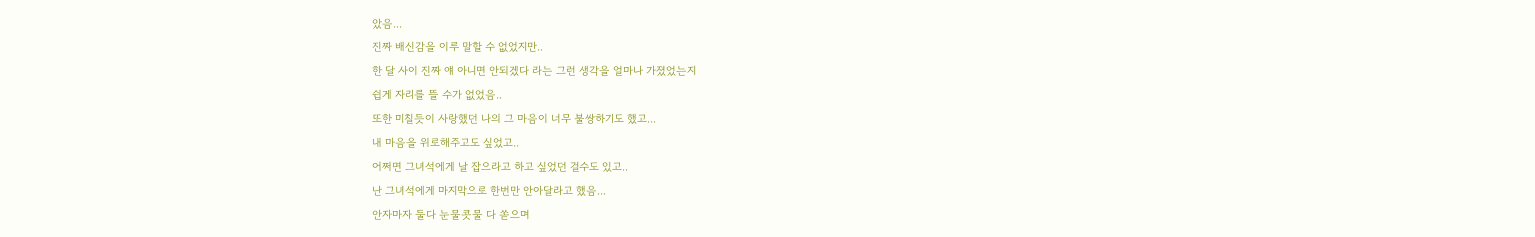았음...
진짜 배신감을 이루 말할 수 없었지만..
한 달 사이 진짜 얘 아니면 안되겠다 라는 그런 생각을 얼마나 가졌었는지
쉽게 자리를 뜰 수가 없었음..
또한 미칠듯이 사랑했던 나의 그 마음이 너무 불쌍하기도 했고...
내 마음을 위로해주고도 싶었고..
어쩌면 그녀석에게 날 잡으라고 하고 싶었던 걸수도 있고..
난 그녀석에게 마지막으로 한번만 안아달라고 했음...
안자마자 둘다 눈물콧물 다 쏟으며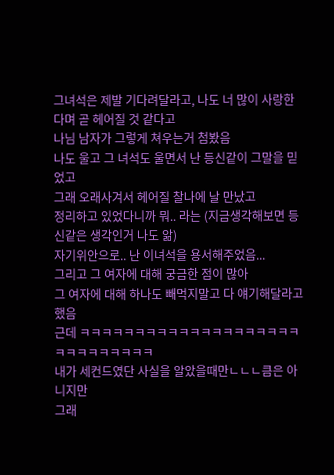그녀석은 제발 기다려달라고, 나도 너 많이 사랑한다며 곧 헤어질 것 같다고
나님 남자가 그렇게 쳐우는거 첨봤음
나도 울고 그 녀석도 울면서 난 등신같이 그말을 믿었고
그래 오래사겨서 헤어질 찰나에 날 만났고
정리하고 있었다니까 뭐.. 라는 (지금생각해보면 등신같은 생각인거 나도 앎)
자기위안으로.. 난 이녀석을 용서해주었음...
그리고 그 여자에 대해 궁금한 점이 많아
그 여자에 대해 하나도 빼먹지말고 다 얘기해달라고 했음
근데 ㅋㅋㅋㅋㅋㅋㅋㅋㅋㅋㅋㅋㅋㅋㅋㅋㅋㅋㅋㅋㅋㅋㅋㅋㅋㅋㅋㅋㅋ
내가 세컨드였단 사실을 알았을때만ㄴㄴㄴ큼은 아니지만
그래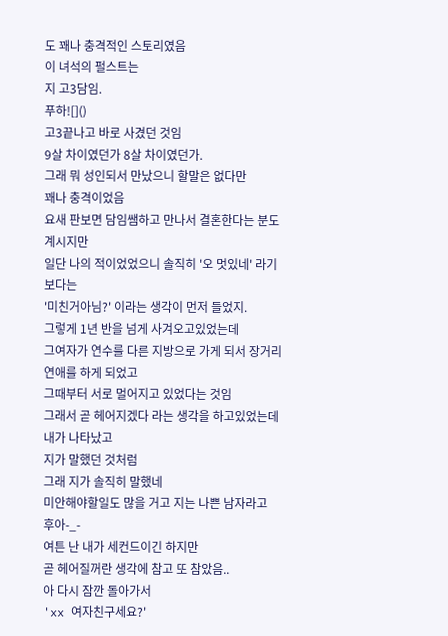도 꽤나 충격적인 스토리였음
이 녀석의 펄스트는
지 고3담임.
푸하![]()
고3끝나고 바로 사겼던 것임
9살 차이였던가 8살 차이였던가.
그래 뭐 성인되서 만났으니 할말은 없다만
꽤나 충격이었음
요새 판보면 담임쌤하고 만나서 결혼한다는 분도 계시지만
일단 나의 적이었었으니 솔직히 '오 멋있네' 라기 보다는
'미친거아님?' 이라는 생각이 먼저 들었지.
그렇게 1년 반을 넘게 사겨오고있었는데
그여자가 연수를 다른 지방으로 가게 되서 장거리 연애를 하게 되었고
그때부터 서로 멀어지고 있었다는 것임
그래서 곧 헤어지겠다 라는 생각을 하고있었는데
내가 나타났고
지가 말했던 것처럼
그래 지가 솔직히 말했네
미안해야할일도 많을 거고 지는 나쁜 남자라고
후아-_-
여튼 난 내가 세컨드이긴 하지만
곧 헤어질꺼란 생각에 참고 또 참았음..
아 다시 잠깐 돌아가서
'xx 여자친구세요?'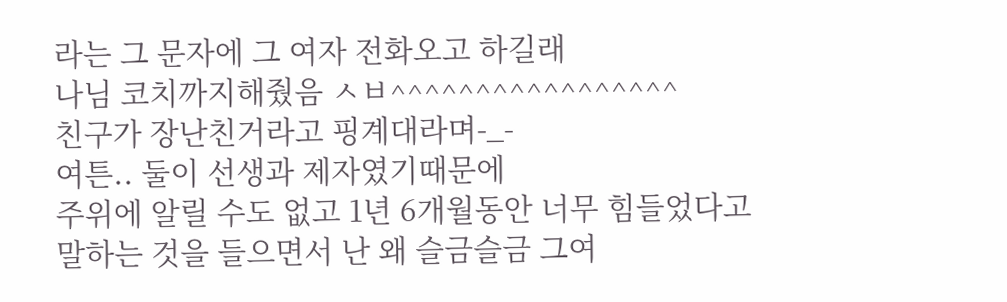라는 그 문자에 그 여자 전화오고 하길래
나님 코치까지해줬음 ㅅㅂ^^^^^^^^^^^^^^^^^
친구가 장난친거라고 핑계대라며-_-
여튼.. 둘이 선생과 제자였기때문에
주위에 알릴 수도 없고 1년 6개월동안 너무 힘들었다고
말하는 것을 들으면서 난 왜 슬금슬금 그여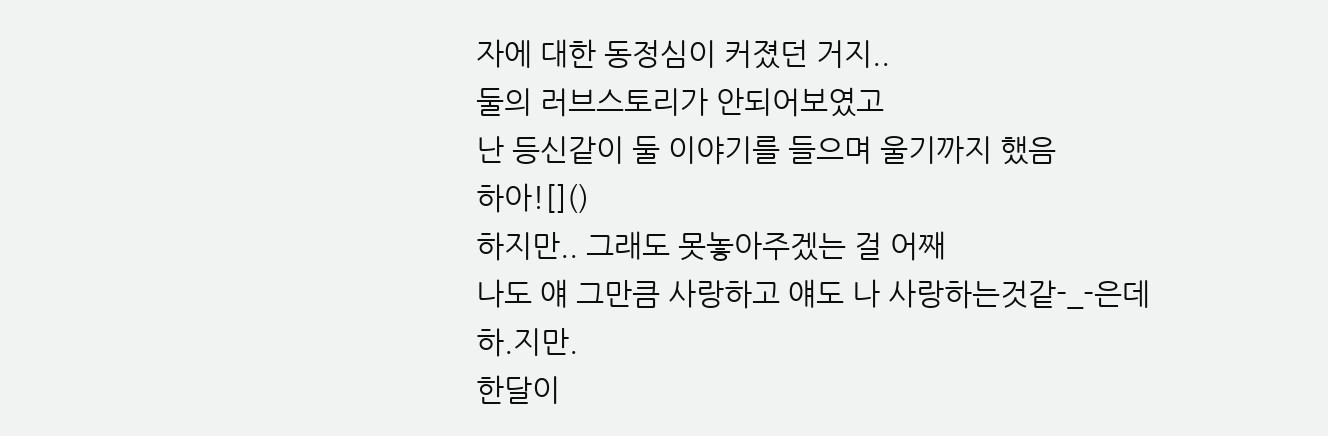자에 대한 동정심이 커졌던 거지..
둘의 러브스토리가 안되어보였고
난 등신같이 둘 이야기를 들으며 울기까지 했음
하아![]()
하지만.. 그래도 못놓아주겠는 걸 어째
나도 얘 그만큼 사랑하고 얘도 나 사랑하는것같-_-은데
하.지만.
한달이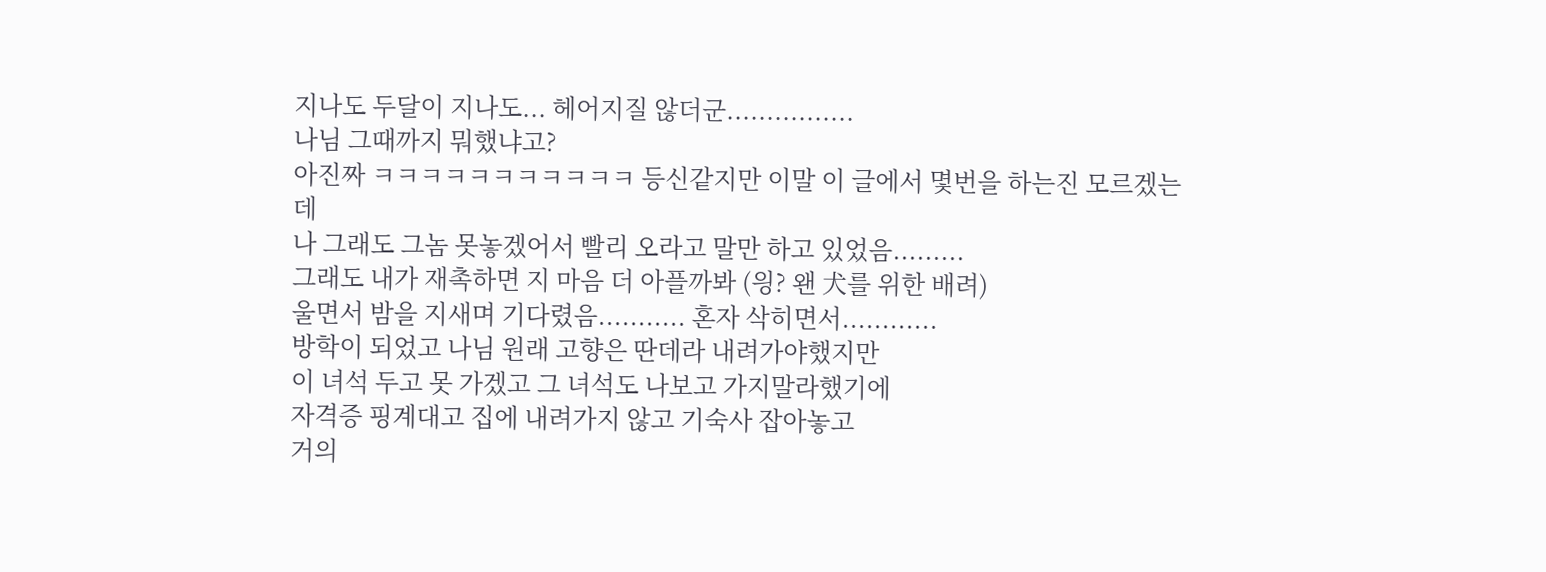지나도 두달이 지나도... 헤어지질 않더군................
나님 그때까지 뭐했냐고?
아진짜 ㅋㅋㅋㅋㅋㅋㅋㅋㅋㅋㅋ 등신같지만 이말 이 글에서 몇번을 하는진 모르겠는데
나 그래도 그놈 못놓겠어서 빨리 오라고 말만 하고 있었음.........
그래도 내가 재촉하면 지 마음 더 아플까봐 (읭? 왠 犬를 위한 배려)
울면서 밤을 지새며 기다렸음........... 혼자 삭히면서............
방학이 되었고 나님 원래 고향은 딴데라 내려가야했지만
이 녀석 두고 못 가겠고 그 녀석도 나보고 가지말라했기에
자격증 핑계대고 집에 내려가지 않고 기숙사 잡아놓고
거의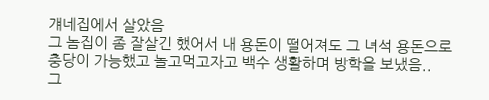걔네집에서 살았음
그 놈집이 좀 잘살긴 했어서 내 용돈이 떨어져도 그 녀석 용돈으로
충당이 가능했고 놀고먹고자고 백수 생활하며 방학을 보냈음..
그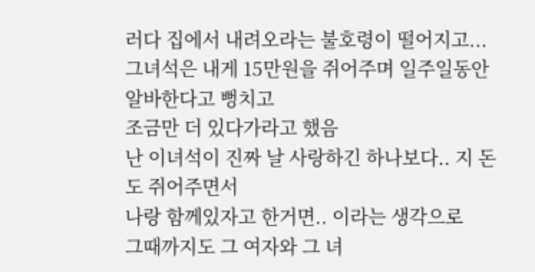러다 집에서 내려오라는 불호령이 떨어지고...
그녀석은 내게 15만원을 쥐어주며 일주일동안 알바한다고 뻥치고
조금만 더 있다가라고 했음
난 이녀석이 진짜 날 사랑하긴 하나보다.. 지 돈도 쥐어주면서
나랑 함께있자고 한거면.. 이라는 생각으로
그때까지도 그 여자와 그 녀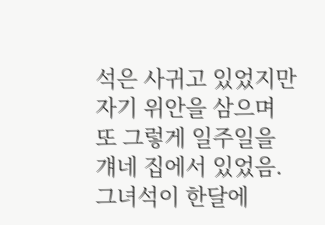석은 사귀고 있었지만
자기 위안을 삼으며 또 그렇게 일주일을 걔네 집에서 있었음.
그녀석이 한달에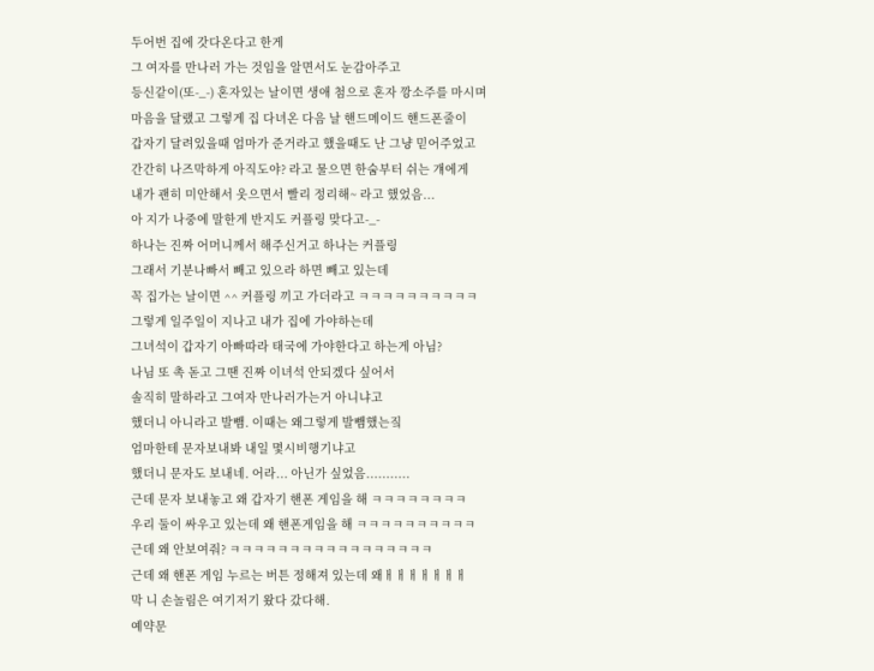두어번 집에 갓다온다고 한게
그 여자를 만나러 가는 것임을 알면서도 눈감아주고
등신같이(또-_-) 혼자있는 날이면 생애 첨으로 혼자 깡소주를 마시며
마음을 달랬고 그렇게 집 다녀온 다음 날 핸드메이드 핸드폰줄이
갑자기 달려있을때 엄마가 준거라고 했을때도 난 그냥 믿어주었고
간간히 나즈막하게 아직도야? 라고 물으면 한숨부터 쉬는 걔에게
내가 괜히 미안해서 웃으면서 빨리 정리해~ 라고 했었음...
아 지가 나중에 말한게 반지도 커플링 맞다고-_-
하나는 진짜 어머니께서 해주신거고 하나는 커플링
그래서 기분나빠서 빼고 있으라 하면 빼고 있는데
꼭 집가는 날이면 ^^ 커플링 끼고 가더라고 ㅋㅋㅋㅋㅋㅋㅋㅋㅋㅋ
그렇게 일주일이 지나고 내가 집에 가야하는데
그녀석이 갑자기 아빠따라 태국에 가야한다고 하는게 아님?
나님 또 촉 돋고 그땐 진짜 이녀석 안되겠다 싶어서
솔직히 말하라고 그여자 만나러가는거 아니냐고
했더니 아니라고 발뺌. 이때는 왜그렇게 발뺌했는짘
엄마한테 문자보내봐 내일 몇시비행기냐고
했더니 문자도 보내네. 어라... 아닌가 싶었음...........
근데 문자 보내놓고 왜 갑자기 핸폰 게임을 해 ㅋㅋㅋㅋㅋㅋㅋㅋ
우리 둘이 싸우고 있는데 왜 핸폰게임을 해 ㅋㅋㅋㅋㅋㅋㅋㅋㅋㅋ
근데 왜 안보여줘? ㅋㅋㅋㅋㅋㅋㅋㅋㅋㅋㅋㅋㅋㅋㅋㅋㅋ
근데 왜 핸폰 게임 누르는 버튼 정해져 있는데 왜ㅐㅐㅐㅐㅐㅐㅐ
막 니 손놀림은 여기저기 왔다 갔다해.
예약문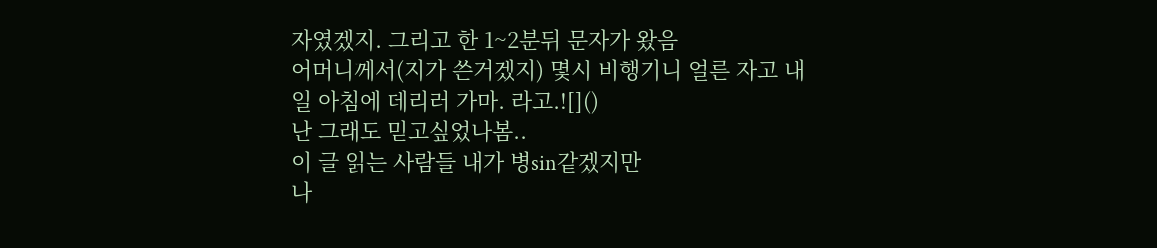자였겠지. 그리고 한 1~2분뒤 문자가 왔음
어머니께서(지가 쓴거겠지) 몇시 비행기니 얼른 자고 내일 아침에 데리러 가마. 라고.![]()
난 그래도 믿고싶었나봄..
이 글 읽는 사람들 내가 병sin같겠지만
나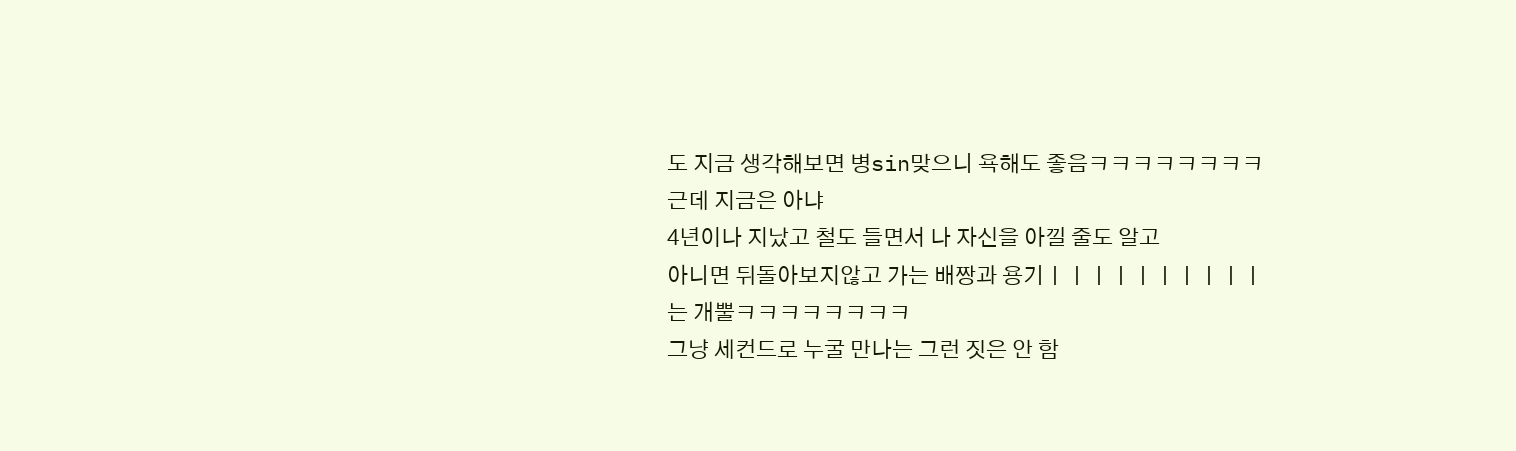도 지금 생각해보면 병sin맞으니 욕해도 좋음ㅋㅋㅋㅋㅋㅋㅋㅋ
근데 지금은 아냐
4년이나 지났고 철도 들면서 나 자신을 아낄 줄도 알고
아니면 뒤돌아보지않고 가는 배짱과 용기ㅣㅣㅣㅣㅣㅣㅣㅣㅣㅣ
는 개뿔ㅋㅋㅋㅋㅋㅋㅋㅋ
그냥 세컨드로 누굴 만나는 그런 짓은 안 함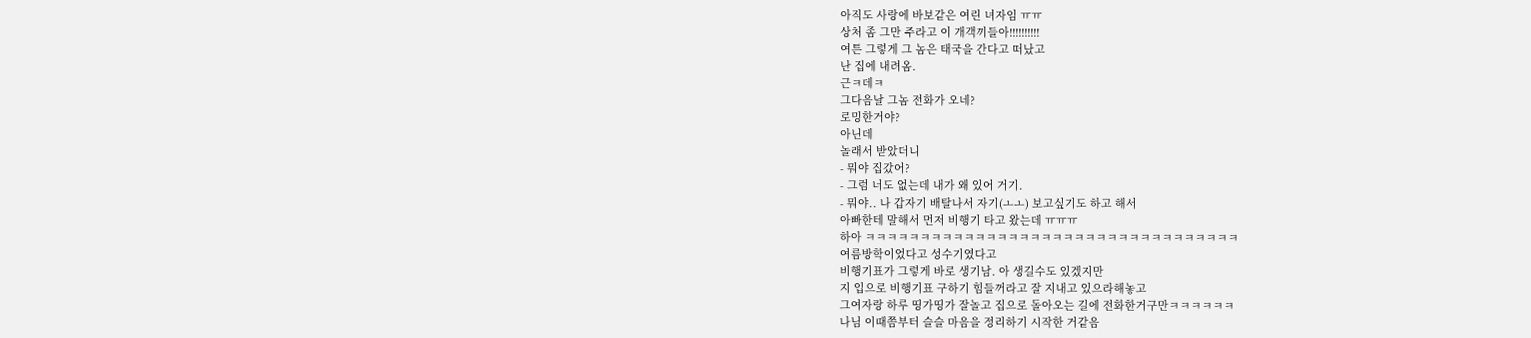아직도 사랑에 바보같은 여린 녀자임 ㅠㅠ
상처 좀 그만 주라고 이 개객끼들아!!!!!!!!!!
여튼 그렇게 그 놈은 태국을 간다고 떠났고
난 집에 내려옴.
근ㅋ데ㅋ
그다음날 그놈 전화가 오네?
로밍한거야?
아닌데
놀래서 받았더니
- 뭐야 집갔어?
- 그럼 너도 없는데 내가 왜 있어 거기.
- 뭐야.. 나 갑자기 배탈나서 자기(ㅗㅗ) 보고싶기도 하고 해서
아빠한테 말해서 먼저 비행기 타고 왔는데 ㅠㅠㅠ
하아 ㅋㅋㅋㅋㅋㅋㅋㅋㅋㅋㅋㅋㅋㅋㅋㅋㅋㅋㅋㅋㅋㅋㅋㅋㅋㅋㅋㅋㅋㅋㅋㅋㅋㅋ
여름방학이었다고 성수기였다고
비행기표가 그렇게 바로 생기남. 아 생길수도 있겠지만
지 입으로 비행기표 구하기 힘들꺼라고 잘 지내고 있으라해놓고
그여자랑 하루 띵가띵가 잘놀고 집으로 돌아오는 길에 전화한거구만ㅋㅋㅋㅋㅋㅋ
나님 이때쯤부터 슬슬 마음을 정리하기 시작한 거같음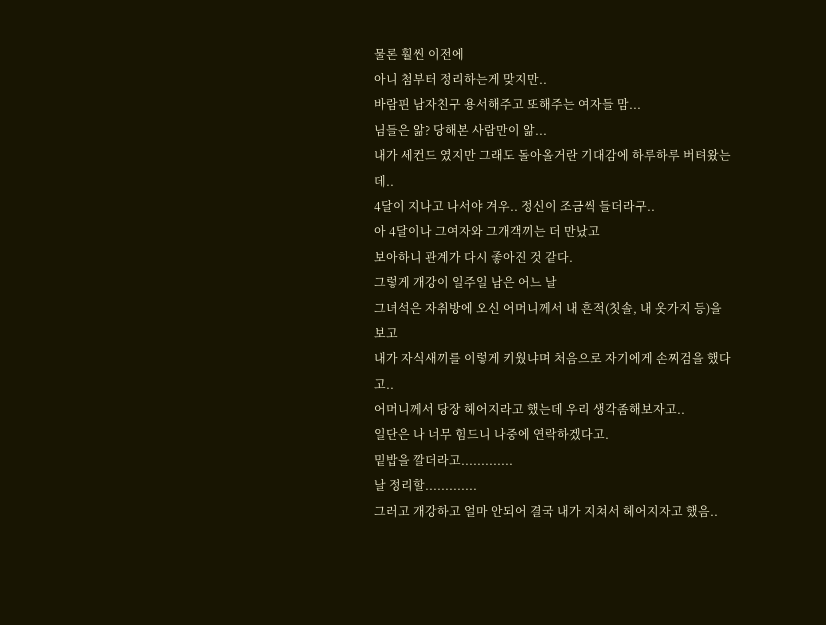물론 훨씬 이전에
아니 첨부터 정리하는게 맞지만..
바람핀 남자친구 용서해주고 또해주는 여자들 맘...
님들은 앎? 당해본 사람만이 앎...
내가 세컨드 였지만 그래도 돌아올거란 기대감에 하루하루 버텨왔는데..
4달이 지나고 나서야 겨우.. 정신이 조금씩 들더라구..
아 4달이나 그여자와 그개객끼는 더 만났고
보아하니 관계가 다시 좋아진 것 같다.
그렇게 개강이 일주일 남은 어느 날
그녀석은 자취방에 오신 어머니께서 내 흔적(칫솔, 내 옷가지 등)을 보고
내가 자식새끼를 이렇게 키웠냐며 처음으로 자기에게 손찌검을 했다고..
어머니께서 당장 헤어지라고 했는데 우리 생각좀해보자고..
일단은 나 너무 힘드니 나중에 연락하겠다고.
밑밥을 깔더라고.............
날 정리할.............
그러고 개강하고 얼마 안되어 결국 내가 지쳐서 헤어지자고 했음..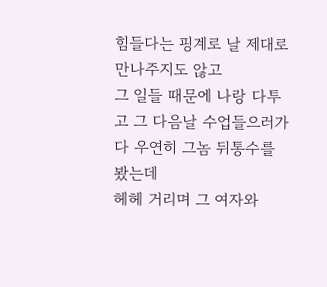힘들다는 핑계로 날 제대로 만나주지도 않고
그 일들 때문에 나랑 다투고 그 다음날 수업들으러가다 우연히 그놈 뒤통수를 봤는데
헤헤 거리며 그 여자와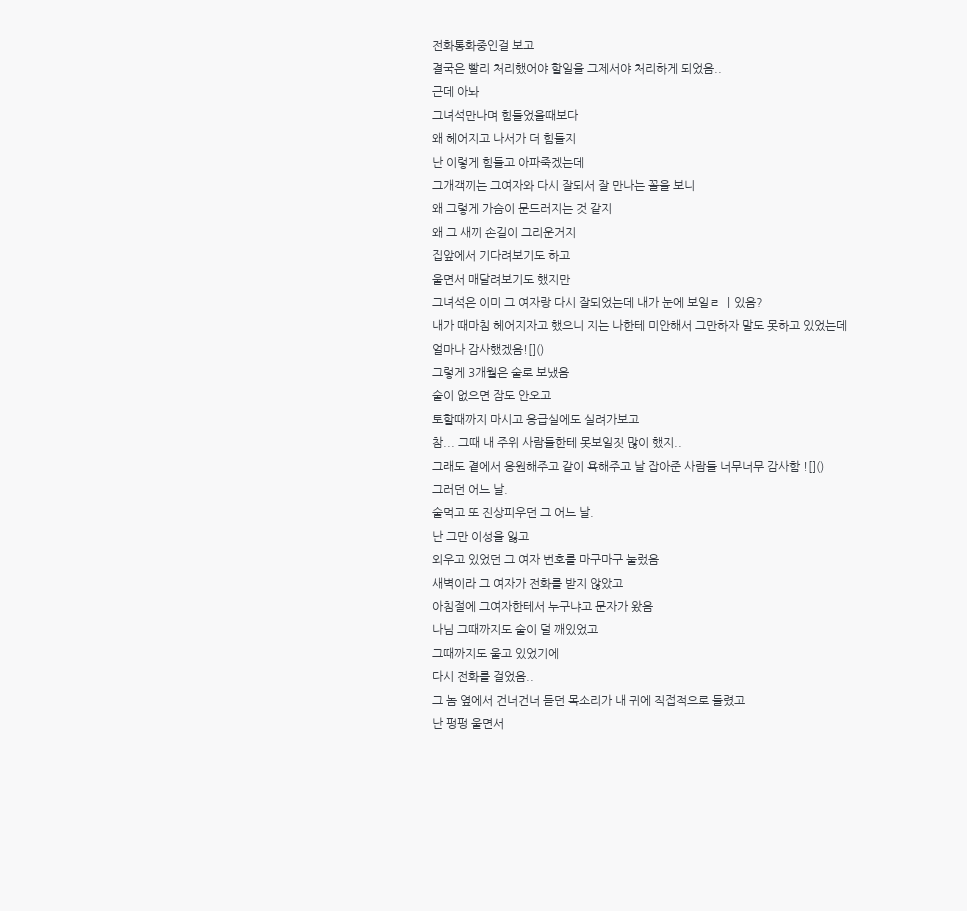전화통화중인걸 보고
결국은 빨리 처리했어야 할일을 그제서야 처리하게 되었음..
근데 아놔
그녀석만나며 힘들었을때보다
왜 헤어지고 나서가 더 힘들지
난 이렇게 힘들고 아파죽겠는데
그개객끼는 그여자와 다시 잘되서 잘 만나는 꼴을 보니
왜 그렇게 가슴이 문드러지는 것 같지
왜 그 새끼 손길이 그리운거지
집앞에서 기다려보기도 하고
울면서 매달려보기도 했지만
그녀석은 이미 그 여자랑 다시 잘되었는데 내가 눈에 보일ㄹ ㅣ있음?
내가 때마침 헤어지자고 했으니 지는 나한테 미안해서 그만하자 말도 못하고 있었는데
얼마나 감사했겠음![]()
그렇게 3개월은 술로 보냈음
술이 없으면 잠도 안오고
토할때까지 마시고 응급실에도 실려가보고
참... 그때 내 주위 사람들한테 못보일짓 많이 했지..
그래도 곁에서 응원해주고 같이 욕해주고 날 잡아준 사람들 너무너무 감사함 ![]()
그러던 어느 날.
술먹고 또 진상피우던 그 어느 날.
난 그만 이성을 잃고
외우고 있었던 그 여자 번호를 마구마구 눌렀음
새벽이라 그 여자가 전화를 받지 않았고
아침절에 그여자한테서 누구냐고 문자가 왔음
나님 그때까지도 술이 덜 깨있었고
그때까지도 울고 있었기에
다시 전화를 걸었음..
그 놈 옆에서 건너건너 듣던 목소리가 내 귀에 직접적으로 들렸고
난 펑펑 울면서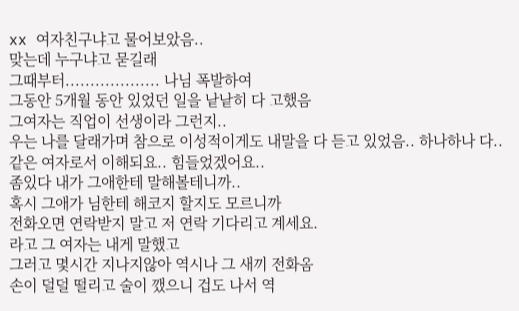xx 여자친구냐고 물어보았음..
맞는데 누구냐고 묻길래
그때부터................... 나님 폭발하여
그동안 5개월 동안 있었던 일을 낱낱히 다 고했음
그여자는 직업이 선생이라 그런지..
우는 나를 달래가며 참으로 이성적이게도 내말을 다 듣고 있었음.. 하나하나 다..
같은 여자로서 이해되요.. 힘들었겠어요..
좀있다 내가 그애한테 말해볼테니까..
혹시 그애가 님한테 해코지 할지도 모르니까
전화오면 연락받지 말고 저 연락 기다리고 계세요.
라고 그 여자는 내게 말했고
그러고 몇시간 지나지않아 역시나 그 새끼 전화옴
손이 덜덜 떨리고 술이 깼으니 겁도 나서 역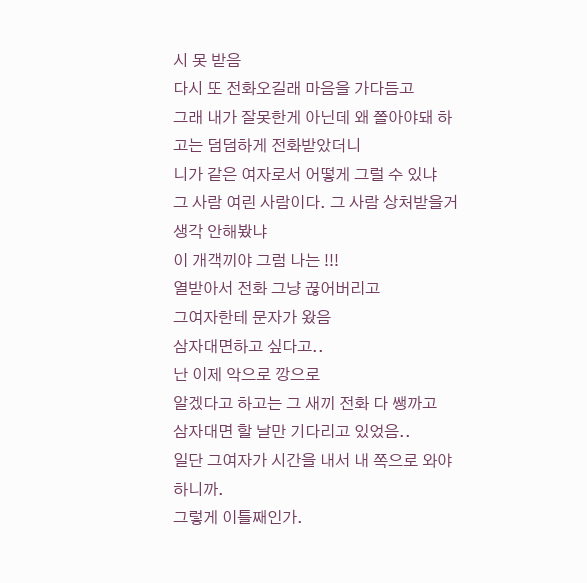시 못 받음
다시 또 전화오길래 마음을 가다듬고
그래 내가 잘못한게 아닌데 왜 쫄아야돼 하고는 덤덤하게 전화받았더니
니가 같은 여자로서 어떻게 그럴 수 있냐
그 사람 여린 사람이다. 그 사람 상처받을거 생각 안해봤냐
이 개객끼야 그럼 나는 !!!
열받아서 전화 그냥 끊어버리고
그여자한테 문자가 왔음
삼자대면하고 싶다고..
난 이제 악으로 깡으로
알겠다고 하고는 그 새끼 전화 다 쌩까고
삼자대면 할 날만 기다리고 있었음..
일단 그여자가 시간을 내서 내 쪽으로 와야하니까.
그렇게 이틀째인가.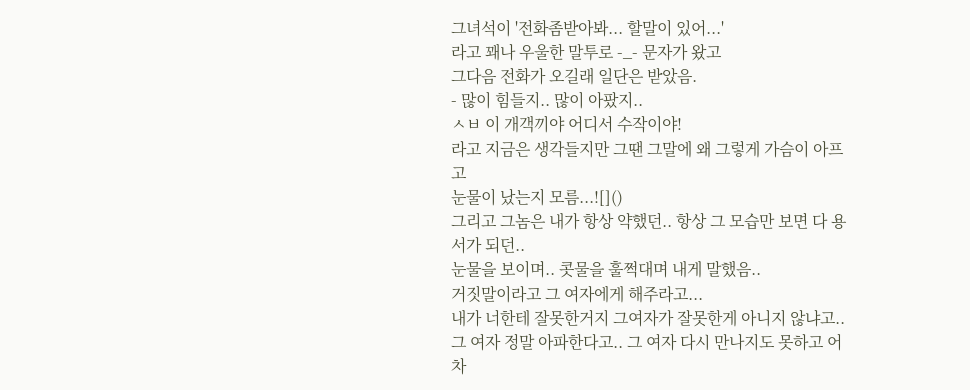그녀석이 '전화좀받아봐... 할말이 있어...'
라고 꽤나 우울한 말투로 -_- 문자가 왔고
그다음 전화가 오길래 일단은 받았음.
- 많이 힘들지.. 많이 아팠지..
ㅅㅂ 이 개객끼야 어디서 수작이야!
라고 지금은 생각들지만 그땐 그말에 왜 그렇게 가슴이 아프고
눈물이 났는지 모름...![]()
그리고 그놈은 내가 항상 약했던.. 항상 그 모습만 보면 다 용서가 되던..
눈물을 보이며.. 콧물을 훌쩍대며 내게 말했음..
거짓말이라고 그 여자에게 해주라고...
내가 너한테 잘못한거지 그여자가 잘못한게 아니지 않냐고..
그 여자 정말 아파한다고.. 그 여자 다시 만나지도 못하고 어차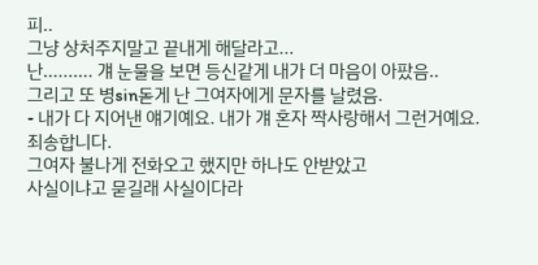피..
그냥 상처주지말고 끝내게 해달라고...
난.......... 걔 눈물을 보면 등신같게 내가 더 마음이 아팠음..
그리고 또 병sin돋게 난 그여자에게 문자를 날렸음.
- 내가 다 지어낸 얘기예요. 내가 걔 혼자 짝사랑해서 그런거예요. 죄송합니다.
그여자 불나게 전화오고 했지만 하나도 안받았고
사실이냐고 묻길래 사실이다라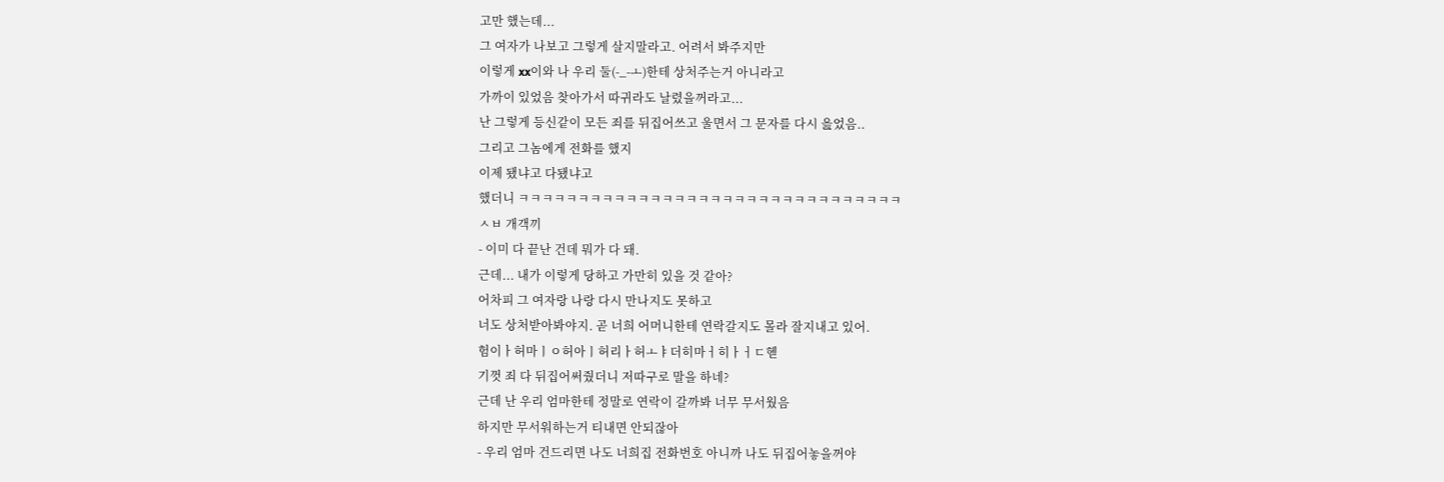고만 했는데...
그 여자가 나보고 그렇게 살지말라고. 어려서 봐주지만
이렇게 xx이와 나 우리 둘(-_-ㅗ)한테 상처주는거 아니라고
가까이 있었음 찾아가서 따귀라도 날렸을꺼라고...
난 그렇게 등신같이 모든 죄를 뒤집어쓰고 울면서 그 문자를 다시 읊었음..
그리고 그놈에게 전화를 했지
이제 됐냐고 다됐냐고
했더니 ㅋㅋㅋㅋㅋㅋㅋㅋㅋㅋㅋㅋㅋㅋㅋㅋㅋㅋㅋㅋㅋㅋㅋㅋㅋㅋㅋㅋㅋㅋㅋㅋ
ㅅㅂ 개객끼
- 이미 다 끝난 건데 뭐가 다 돼.
근데... 내가 이렇게 당하고 가만히 있을 것 같아?
어차피 그 여자랑 나랑 다시 만나지도 못하고
너도 상처받아봐야지. 곧 너희 어머니한테 연락갈지도 몰라 잘지내고 있어.
험이ㅏ허마ㅣㅇ허아ㅣ허리ㅏ허ㅗㅑ더히마ㅓ히ㅏㅓㄷ헫
기껏 죄 다 뒤집어써줬더니 저따구로 말을 하네?
근데 난 우리 엄마한테 정말로 연락이 갈까봐 너무 무서웠음
하지만 무서워하는거 티내면 안되잖아
- 우리 엄마 건드리면 나도 너희집 전화번호 아니까 나도 뒤집어놓을꺼야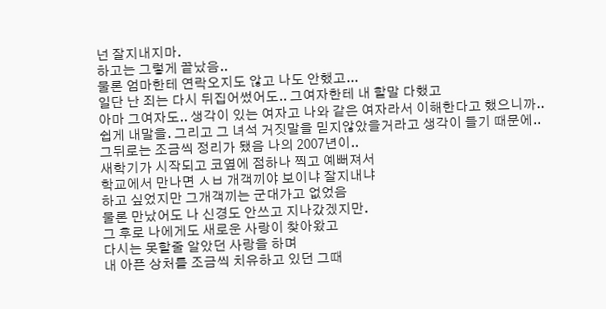넌 잘지내지마.
하고는 그렇게 끝났음..
물론 엄마한테 연락오지도 않고 나도 안했고...
일단 난 죄는 다시 뒤집어썼어도.. 그여자한테 내 할말 다했고
아마 그여자도.. 생각이 있는 여자고 나와 같은 여자라서 이해한다고 했으니까..
쉽게 내말을. 그리고 그 녀석 거짓말을 믿지않았을거라고 생각이 들기 때문에..
그뒤로는 조금씩 정리가 됐음 나의 2007년이..
새학기가 시작되고 코옆에 점하나 찍고 예뻐져서
학교에서 만나면 ㅅㅂ 개객끼야 보이냐 잘지내냐
하고 싶었지만 그개객끼는 군대가고 없었음
물론 만났어도 나 신경도 안쓰고 지나갔겠지만.
그 후로 나에게도 새로운 사랑이 찾아왔고
다시는 못할줄 알았던 사랑을 하며
내 아픈 상처를 조금씩 치유하고 있던 그때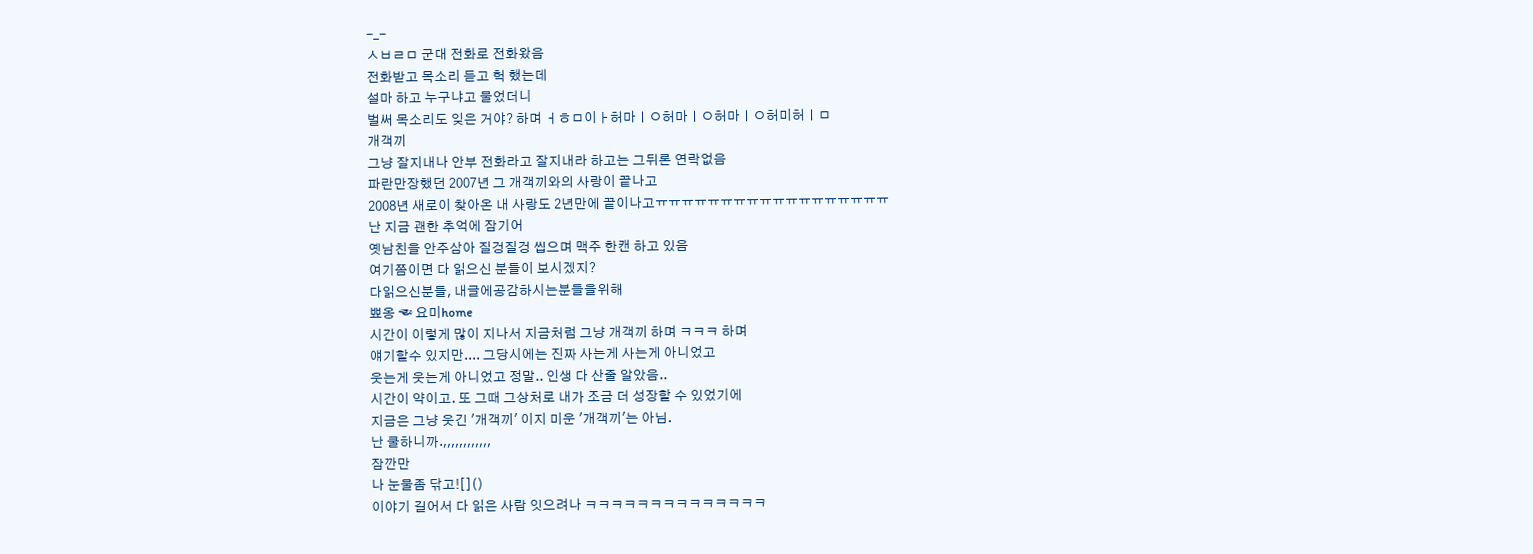-_-
ㅅㅂㄹㅁ 군대 전화로 전화왔음
전화받고 목소리 듣고 헉 했는데
설마 하고 누구냐고 물었더니
벌써 목소리도 잊은 거야? 하며 ㅓㅎㅁ이ㅏ허마ㅣㅇ허마ㅣㅇ허마ㅣㅇ허미허ㅣㅁ
개객끼
그냥 잘지내나 안부 전화라고 잘지내라 하고는 그뒤론 연락없음
파란만장했던 2007년 그 개객끼와의 사랑이 끝나고
2008년 새로이 찾아온 내 사랑도 2년만에 끝이나고ㅠㅠㅠㅠㅠㅠㅠㅠㅠㅠㅠㅠㅠㅠㅠㅠㅠㅠ
난 지금 괜한 추억에 잠기어
옛남친을 안주삼아 질겅질겅 씹으며 맥주 한캔 하고 있음
여기쯤이면 다 읽으신 분들이 보시겠지?
다읽으신분들, 내글에공감하시는분들을위해
뾰옹 ☜ 요미home
시간이 이렇게 많이 지나서 지금처럼 그냥 개객끼 하며 ㅋㅋㅋ 하며
얘기할수 있지만.... 그당시에는 진짜 사는게 사는게 아니었고
웃는게 웃는게 아니었고 정말.. 인생 다 산줄 알았음..
시간이 약이고. 또 그때 그상처로 내가 조금 더 성장할 수 있었기에
지금은 그냥 웃긴 '개객끼' 이지 미운 '개객끼'는 아님.
난 쿨하니까.,,,,,,,,,,,,
잠깐만
나 눈물좀 닦고![]()
이야기 길어서 다 읽은 사람 잇으려나 ㅋㅋㅋㅋㅋㅋㅋㅋㅋㅋㅋㅋㅋㅋ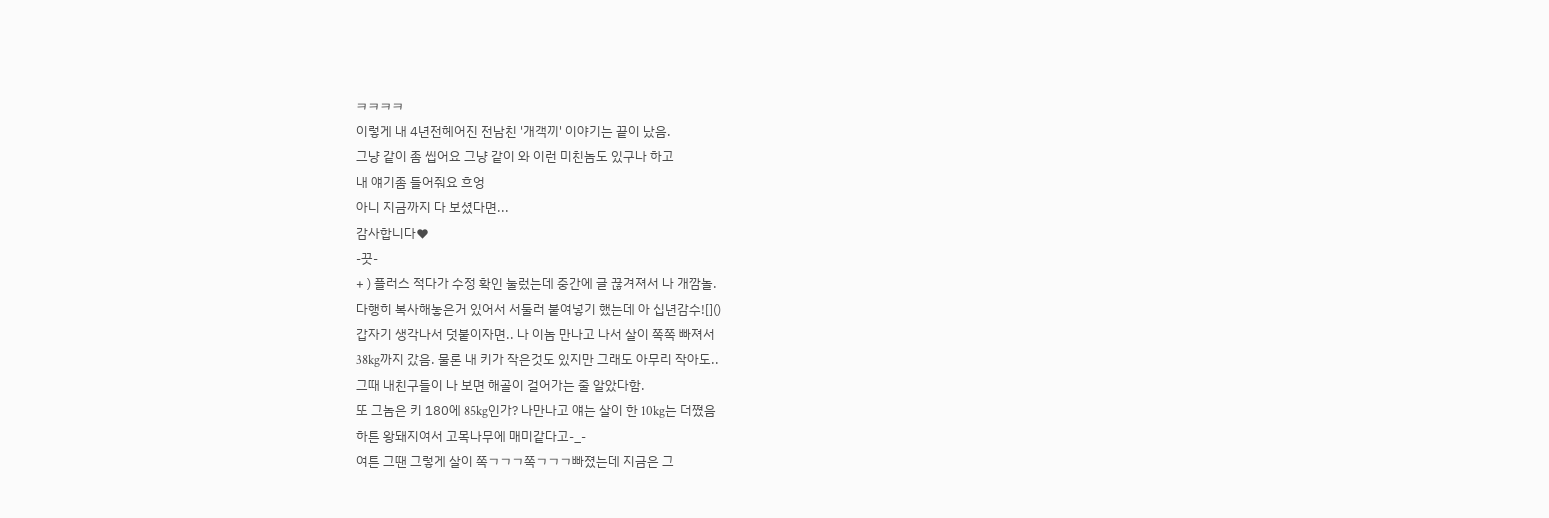ㅋㅋㅋㅋ
이렇게 내 4년전헤어진 전남친 '개객끼' 이야기는 끝이 났음.
그냥 같이 좀 씹어요 그냥 같이 와 이런 미친놈도 있구나 하고
내 얘기좀 들어줘요 흐엉
아니 지금까지 다 보셨다면...
감사합니다♥
-끗-
+ ) 플러스 적다가 수정 확인 눌렀는데 중간에 글 끊겨져서 나 개깜놀.
다행히 복사해놓은거 있어서 서둘러 붙여넣기 했는데 아 십년감수![]()
갑자기 생각나서 덧붙이자면.. 나 이놈 만나고 나서 살이 쪽쪽 빠져서
38kg까지 갔음. 물론 내 키가 작은것도 있지만 그래도 아무리 작아도..
그때 내친구들이 나 보면 해골이 걸어가는 줄 알았다함.
또 그놈은 키 180에 85kg인가? 나만나고 얘는 살이 한 10kg는 더쪘음
하튼 왕돼지여서 고목나무에 매미같다고-_-
여튼 그땐 그렇게 살이 쪽ㄱㄱㄱ쪽ㄱㄱㄱ빠졌는데 지금은 그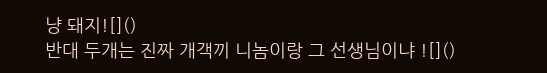냥 돼지![]()
반대 두개는 진짜 개객끼 니놈이랑 그 선생님이냐 ![]()